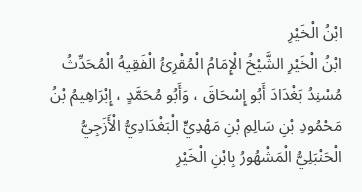ابْنُ الْخَيْرِ
ابْنُ الْخَيْرِ الشَّيْخُ الْإِمَامُ الْمُقْرِئُ الْفَقِيهُ الْمُحَدِّثُ مُسْنِدُ بَغْدَادَ أَبُو إِسْحَاقَ ، وَأَبُو مُحَمَّدٍ ، إِبْرَاهِيمُ بْنُ مَحْمُودِ بْنِ سَالِمِ بْنِ مَهْدِيٍّ الْبَغْدَادِيُّ الْأَزَجِيُّ الْحَنْبَلِيُّ الْمَشْهُورُ بِابْنِ الْخَيْرِ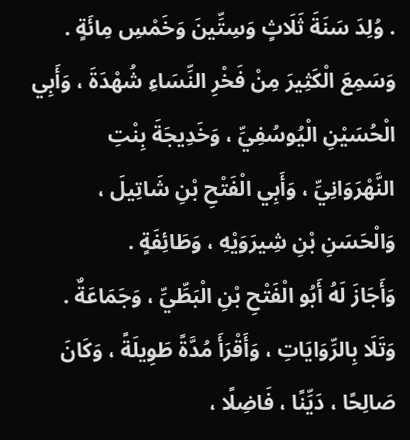. وُلِدَ سَنَةَ ثَلَاثٍ وَسِتِّينَ وَخَمْسِ مِائَةٍ . وَسَمِعَ الْكَثِيرَ مِنْ فَخْرِ النِّسَاءِ شُهْدَةَ ، وَأَبِي الْحُسَيْنِ الْيُوسُفِيِّ ، وَخَدِيجَةَ بِنْتِ النَّهْرَوَانِيِّ ، وَأَبِي الْفَتْحِ بْنِ شَاتِيلَ ، وَالْحَسَنِ بْنِ شِيرَوَيْهِ ، وَطَائِفَةٍ .
وَأَجَازَ لَهُ أَبُو الْفَتْحِ بْنِ الْبَطِّيِّ ، وَجَمَاعَةٌ . وَتَلَا بِالرِّوَايَاتِ ، وَأَقْرَأَ مُدَّةً طَوِيلَةً ، وَكَانَ صَالِحًا ، دَيِّنًا ، فَاضِلًا ،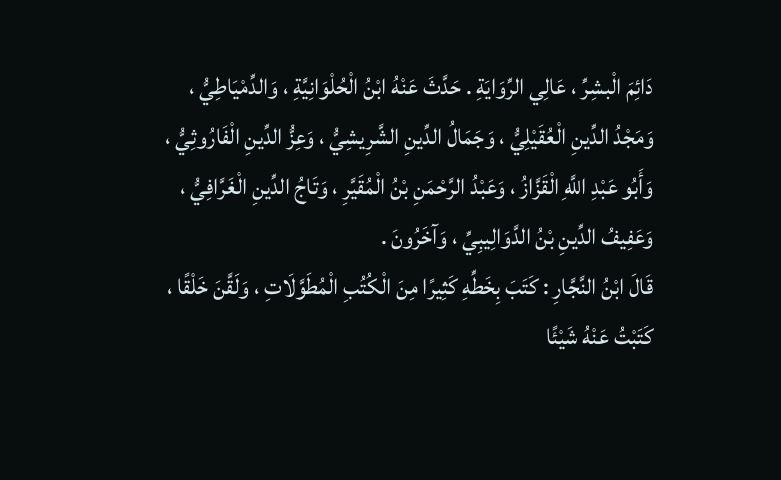دَائِمَ الْبشِرِّ ، عَالِي الرِّوَايَةِ . حَدَّثَ عَنْهُ ابْنُ الْحُلْوَانِيَّةِ ، وَالدِّمْيَاطِيُّ ، وَمَجْدُ الدِّينِ الْعُقَيْلِيُّ ، وَجَمَالُ الدِّينِ الشَّرِيشِيُّ ، وَعِزُّ الدِّينِ الْفَارُوثِيُّ ، وَأَبُو عَبْدِ اللَّهِ الْقَزَّازُ ، وَعَبْدُ الرَّحْمَنِ بْنُ الْمُقَيَّرِ ، وَتَاجُ الدِّينِ الْغَرَّافِيُّ ، وَعَفِيفُ الدِّينِ بْنُ الدَّوَالِيبِيِّ ، وَآخَرُونَ .
قَالَ ابْنُ النَّجَّارِ : كَتَبَ بِخَطِّهِ كَثِيرًا مِنَ الْكُتُبِ الْمُطَوَّلَاتِ ، وَلَقَّنَ خَلْقًا ، كَتَبْتُ عَنْهُ شَيْئًا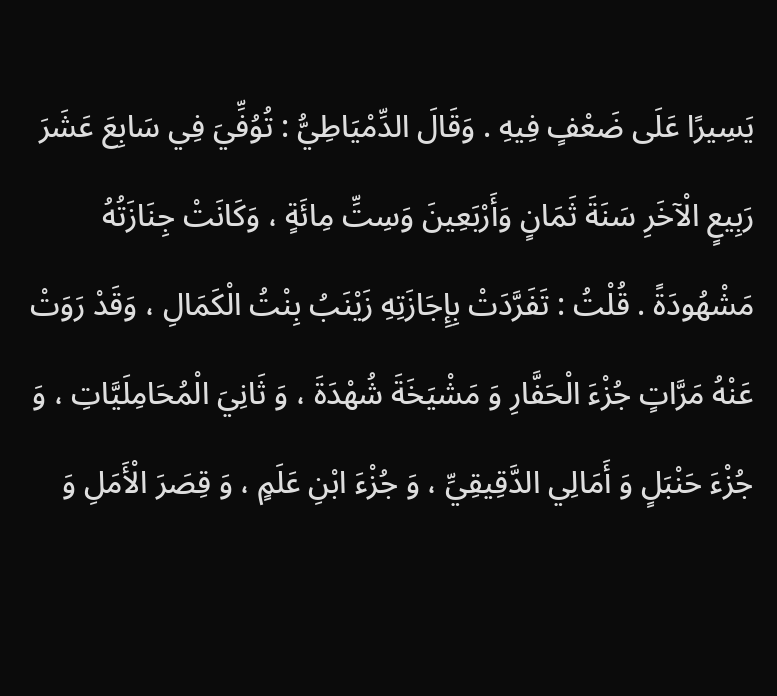يَسِيرًا عَلَى ضَعْفٍ فِيهِ . وَقَالَ الدِّمْيَاطِيُّ : تُوُفِّيَ فِي سَابِعَ عَشَرَ رَبِيعٍ الْآخَرِ سَنَةَ ثَمَانٍ وَأَرْبَعِينَ وَسِتِّ مِائَةٍ ، وَكَانَتْ جِنَازَتُهُ مَشْهُودَةً . قُلْتُ : تَفَرَّدَتْ بِإِجَازَتِهِ زَيْنَبُ بِنْتُ الْكَمَالِ ، وَقَدْ رَوَتْ عَنْهُ مَرَّاتٍ جُزْءَ الْحَفَّارِ وَ مَشْيَخَةَ شُهْدَةَ ، وَ ثَانِيَ الْمُحَامِلَيَّاتِ ، وَ جُزْءَ حَنْبَلٍ وَ أَمَالِي الدَّقِيقِيِّ ، وَ جُزْءَ ابْنِ عَلَمٍ ، وَ قِصَرَ الْأَمَلِ وَ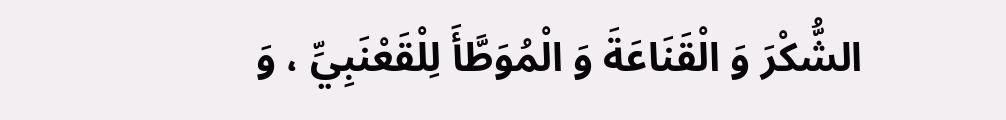الشُّكْرَ وَ الْقَنَاعَةَ وَ الْمُوَطَّأَ لِلْقَعْنَبِيِّ ، وَ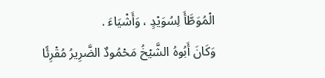الْمُوَطَّأَ لِسُوَيْدٍ ، وَأَشْيَاءَ .
وَكَانَ أَبُوهُ الشَّيْخُ مَحْمُودٌ الضَّرِيرُ مُقْرِئًا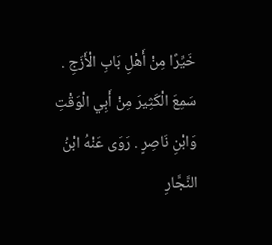خَيِّرًا مِنْ أَهْلِ بَابِ الْأَزَجِ . سَمِعَ الْكَثِيرَ مِنْ أَبِي الْوَقْتِ وَابْنِ نَاصِرٍ . رَوَى عَنْهُ ابْنُ النَّجَّارِ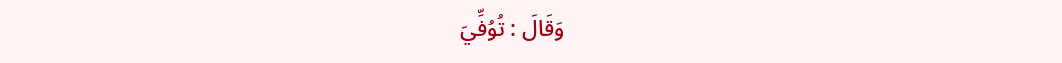وَقَالَ : تُوُفِّيَ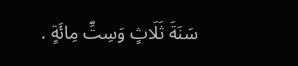سَنَةَ ثَلَاثٍ وَسِتِّ مِائَةٍ .